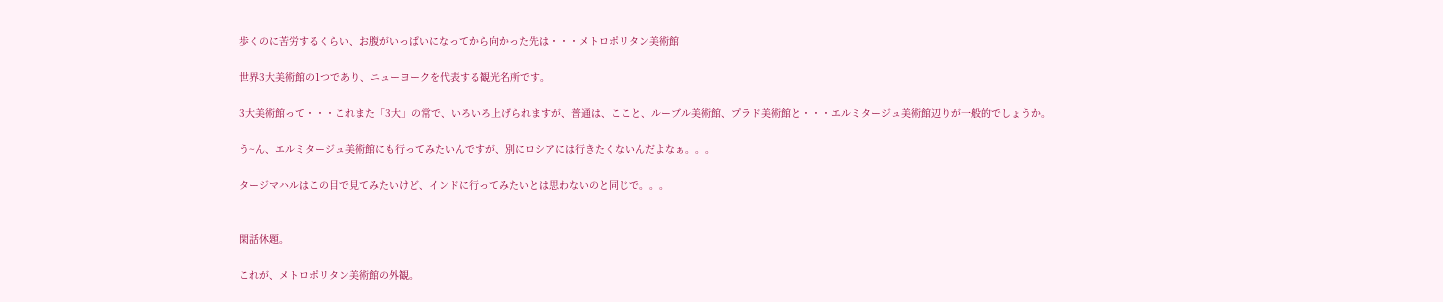歩くのに苦労するくらい、お腹がいっぱいになってから向かった先は・・・メトロポリタン美術館

世界3大美術館の1つであり、ニューヨークを代表する観光名所です。

3大美術館って・・・これまた「3大」の常で、いろいろ上げられますが、普通は、ここと、ルーブル美術館、プラド美術館と・・・エルミタージュ美術館辺りが一般的でしょうか。

う~ん、エルミタージュ美術館にも行ってみたいんですが、別にロシアには行きたくないんだよなぁ。。。

タージマハルはこの目で見てみたいけど、インドに行ってみたいとは思わないのと同じで。。。


閑話休題。

これが、メトロポリタン美術館の外観。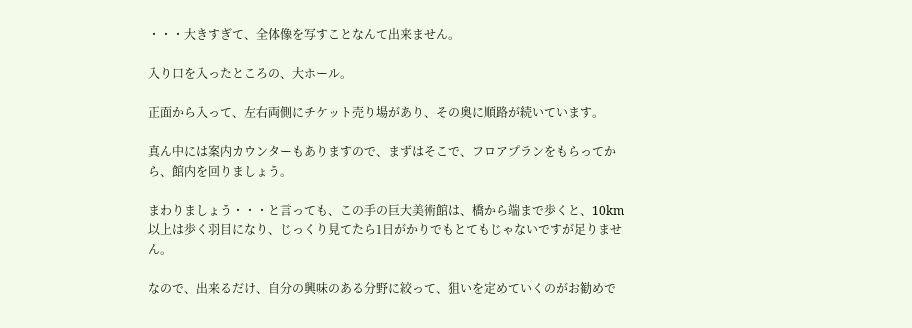・・・大きすぎて、全体像を写すことなんて出来ません。

入り口を入ったところの、大ホール。

正面から入って、左右両側にチケット売り場があり、その奥に順路が続いています。

真ん中には案内カウンターもありますので、まずはそこで、フロアプランをもらってから、館内を回りましょう。

まわりましょう・・・と言っても、この手の巨大美術館は、橋から端まで歩くと、10km以上は歩く羽目になり、じっくり見てたら1日がかりでもとてもじゃないですが足りません。

なので、出来るだけ、自分の興味のある分野に絞って、狙いを定めていくのがお勧めで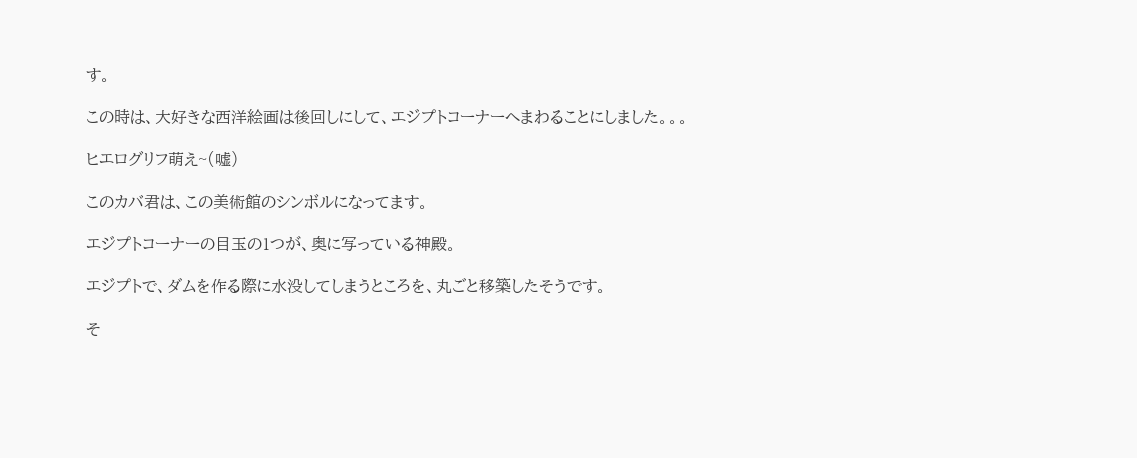す。

この時は、大好きな西洋絵画は後回しにして、エジプトコーナーへまわることにしました。。。

ヒエログリフ萌え~(嘘)

このカバ君は、この美術館のシンボルになってます。

エジプトコーナーの目玉の1つが、奥に写っている神殿。

エジプトで、ダムを作る際に水没してしまうところを、丸ごと移築したそうです。

そ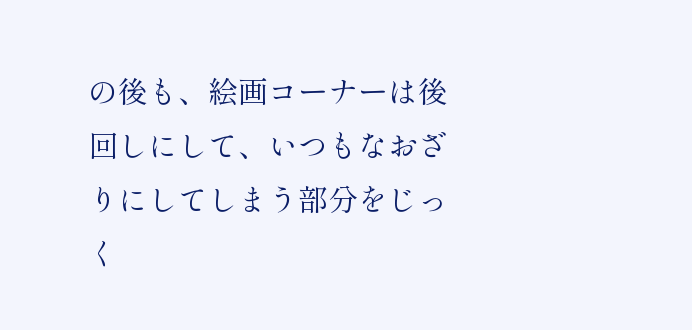の後も、絵画コーナーは後回しにして、いつもなおざりにしてしまう部分をじっく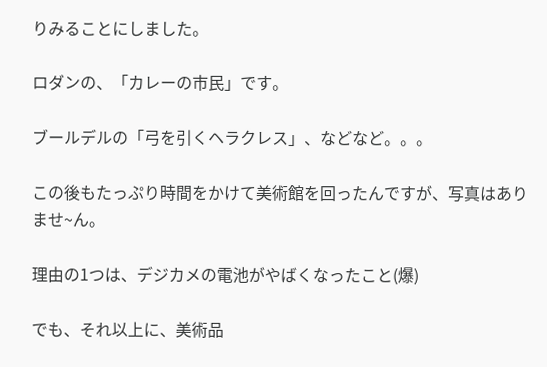りみることにしました。

ロダンの、「カレーの市民」です。

ブールデルの「弓を引くヘラクレス」、などなど。。。

この後もたっぷり時間をかけて美術館を回ったんですが、写真はありませ~ん。

理由の1つは、デジカメの電池がやばくなったこと(爆)

でも、それ以上に、美術品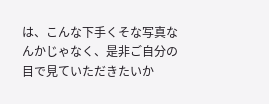は、こんな下手くそな写真なんかじゃなく、是非ご自分の目で見ていただきたいか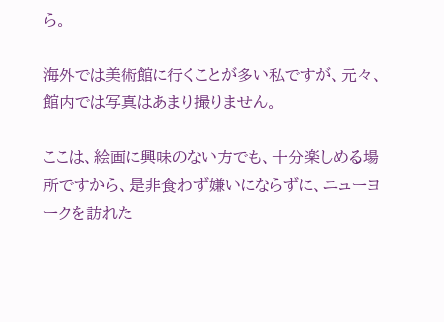ら。

海外では美術館に行くことが多い私ですが、元々、館内では写真はあまり撮りません。

ここは、絵画に興味のない方でも、十分楽しめる場所ですから、是非食わず嫌いにならずに、ニューヨークを訪れた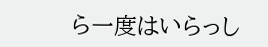ら一度はいらっし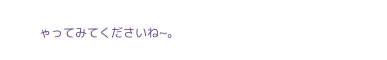ゃってみてくださいね~。